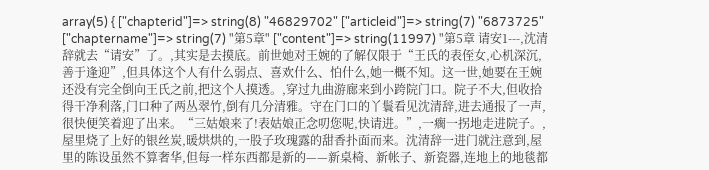array(5) { ["chapterid"]=> string(8) "46829702" ["articleid"]=> string(7) "6873725" ["chaptername"]=> string(7) "第5章" ["content"]=> string(11997) "第5章 请安1---,沈清辞就去“请安”了。,其实是去摸底。前世她对王婉的了解仅限于“王氏的表侄女,心机深沉,善于逢迎”,但具体这个人有什么弱点、喜欢什么、怕什么,她一概不知。这一世,她要在王婉还没有完全倒向王氏之前,把这个人摸透。,穿过九曲游廊来到小跨院门口。院子不大,但收拾得干净利落,门口种了两丛翠竹,倒有几分清雅。守在门口的丫鬟看见沈清辞,进去通报了一声,很快便笑着迎了出来。“三姑娘来了!表姑娘正念叨您呢,快请进。”,一瘸一拐地走进院子。,屋里烧了上好的银丝炭,暖烘烘的,一股子玫瑰露的甜香扑面而来。沈清辞一进门就注意到,屋里的陈设虽然不算奢华,但每一样东西都是新的——新桌椅、新帐子、新瓷器,连地上的地毯都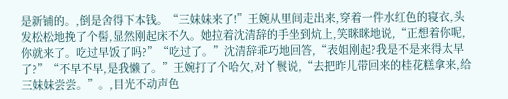是新铺的。,倒是舍得下本钱。“三妹妹来了!”王婉从里间走出来,穿着一件水红色的寝衣,头发松松地挽了个髻,显然刚起床不久。她拉着沈清辞的手坐到炕上,笑眯眯地说,“正想着你呢,你就来了。吃过早饭了吗?”“吃过了。”沈清辞乖巧地回答,“表姐刚起?我是不是来得太早了?”“不早不早,是我懒了。”王婉打了个哈欠,对丫鬟说,“去把昨儿带回来的桂花糕拿来,给三妹妹尝尝。”。,目光不动声色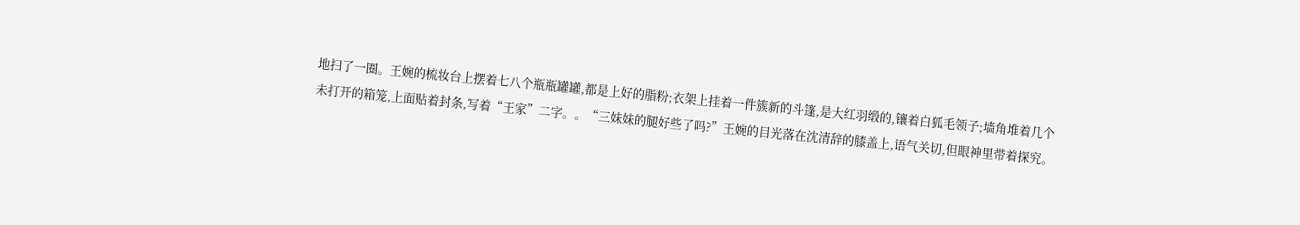地扫了一圈。王婉的梳妆台上摆着七八个瓶瓶罐罐,都是上好的脂粉;衣架上挂着一件簇新的斗篷,是大红羽缎的,镶着白狐毛领子;墙角堆着几个未打开的箱笼,上面贴着封条,写着“王家”二字。。“三妹妹的腿好些了吗?”王婉的目光落在沈清辞的膝盖上,语气关切,但眼神里带着探究。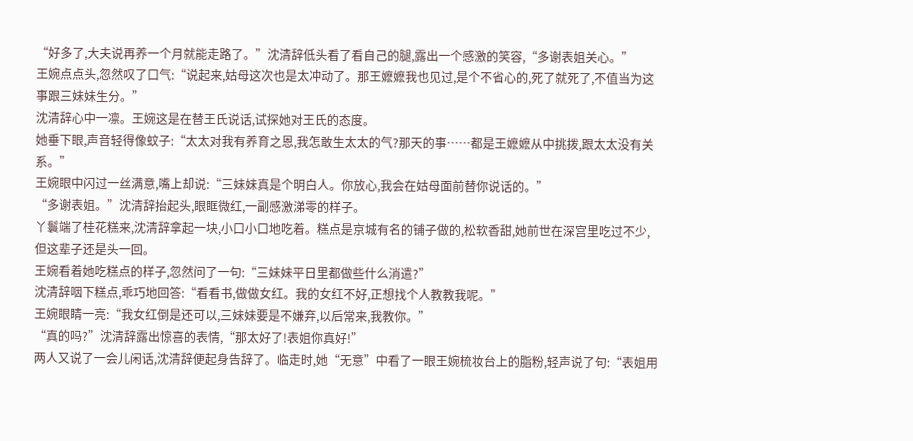“好多了,大夫说再养一个月就能走路了。”沈清辞低头看了看自己的腿,露出一个感激的笑容,“多谢表姐关心。”
王婉点点头,忽然叹了口气:“说起来,姑母这次也是太冲动了。那王嬷嬷我也见过,是个不省心的,死了就死了,不值当为这事跟三妹妹生分。”
沈清辞心中一凛。王婉这是在替王氏说话,试探她对王氏的态度。
她垂下眼,声音轻得像蚊子:“太太对我有养育之恩,我怎敢生太太的气?那天的事……都是王嬷嬷从中挑拨,跟太太没有关系。”
王婉眼中闪过一丝满意,嘴上却说:“三妹妹真是个明白人。你放心,我会在姑母面前替你说话的。”
“多谢表姐。”沈清辞抬起头,眼眶微红,一副感激涕零的样子。
丫鬟端了桂花糕来,沈清辞拿起一块,小口小口地吃着。糕点是京城有名的铺子做的,松软香甜,她前世在深宫里吃过不少,但这辈子还是头一回。
王婉看着她吃糕点的样子,忽然问了一句:“三妹妹平日里都做些什么消遣?”
沈清辞咽下糕点,乖巧地回答:“看看书,做做女红。我的女红不好,正想找个人教教我呢。”
王婉眼睛一亮:“我女红倒是还可以,三妹妹要是不嫌弃,以后常来,我教你。”
“真的吗?”沈清辞露出惊喜的表情,“那太好了!表姐你真好!”
两人又说了一会儿闲话,沈清辞便起身告辞了。临走时,她“无意”中看了一眼王婉梳妆台上的脂粉,轻声说了句:“表姐用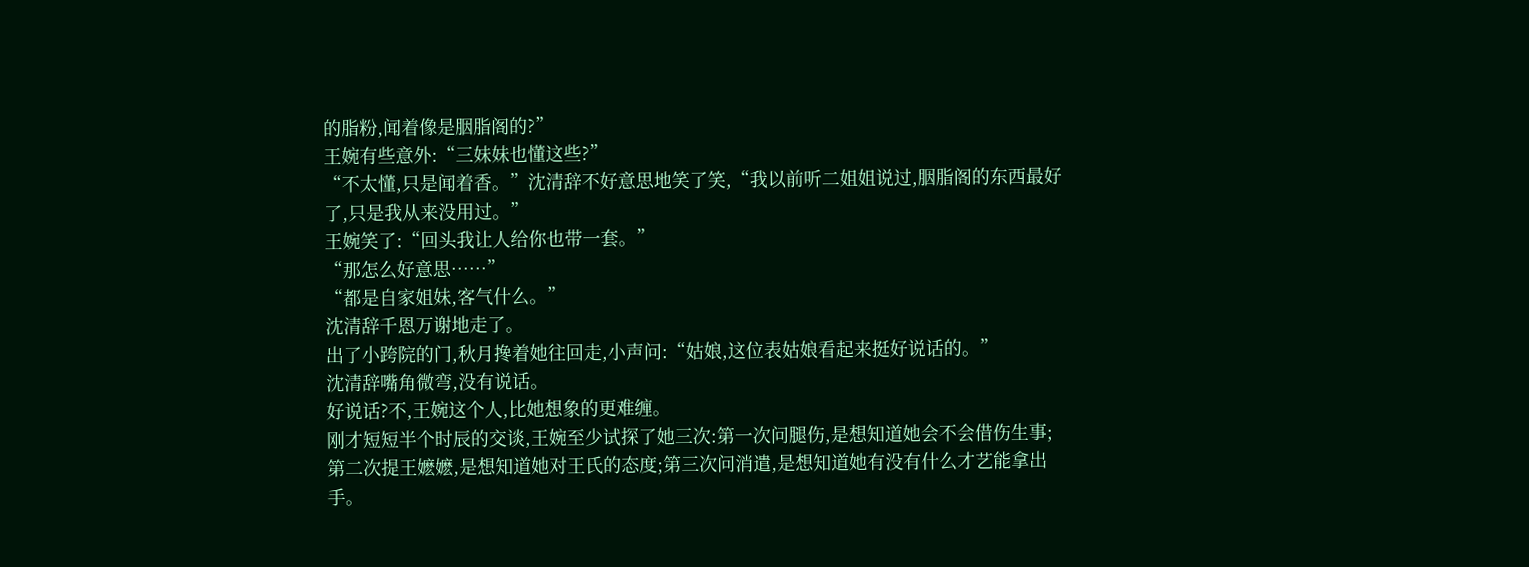的脂粉,闻着像是胭脂阁的?”
王婉有些意外:“三妹妹也懂这些?”
“不太懂,只是闻着香。”沈清辞不好意思地笑了笑,“我以前听二姐姐说过,胭脂阁的东西最好了,只是我从来没用过。”
王婉笑了:“回头我让人给你也带一套。”
“那怎么好意思……”
“都是自家姐妹,客气什么。”
沈清辞千恩万谢地走了。
出了小跨院的门,秋月搀着她往回走,小声问:“姑娘,这位表姑娘看起来挺好说话的。”
沈清辞嘴角微弯,没有说话。
好说话?不,王婉这个人,比她想象的更难缠。
刚才短短半个时辰的交谈,王婉至少试探了她三次:第一次问腿伤,是想知道她会不会借伤生事;第二次提王嬷嬷,是想知道她对王氏的态度;第三次问消遣,是想知道她有没有什么才艺能拿出手。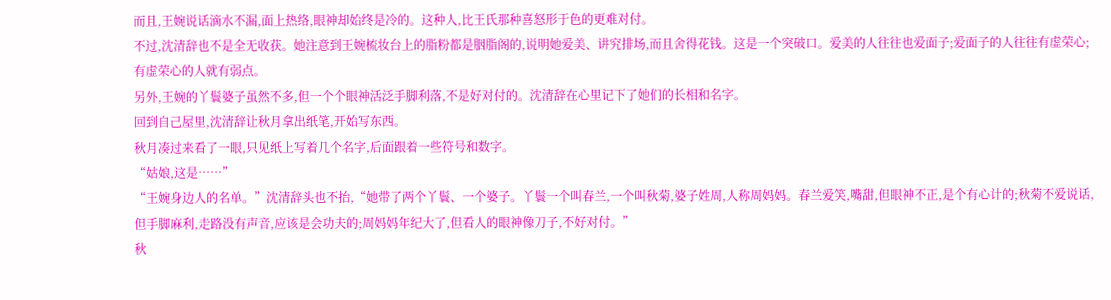而且,王婉说话滴水不漏,面上热络,眼神却始终是冷的。这种人,比王氏那种喜怒形于色的更难对付。
不过,沈清辞也不是全无收获。她注意到王婉梳妆台上的脂粉都是胭脂阁的,说明她爱美、讲究排场,而且舍得花钱。这是一个突破口。爱美的人往往也爱面子;爱面子的人往往有虚荣心;有虚荣心的人就有弱点。
另外,王婉的丫鬟婆子虽然不多,但一个个眼神活泛手脚利落,不是好对付的。沈清辞在心里记下了她们的长相和名字。
回到自己屋里,沈清辞让秋月拿出纸笔,开始写东西。
秋月凑过来看了一眼,只见纸上写着几个名字,后面跟着一些符号和数字。
“姑娘,这是……”
“王婉身边人的名单。”沈清辞头也不抬,“她带了两个丫鬟、一个婆子。丫鬟一个叫春兰,一个叫秋菊,婆子姓周,人称周妈妈。春兰爱笑,嘴甜,但眼神不正,是个有心计的;秋菊不爱说话,但手脚麻利,走路没有声音,应该是会功夫的;周妈妈年纪大了,但看人的眼神像刀子,不好对付。”
秋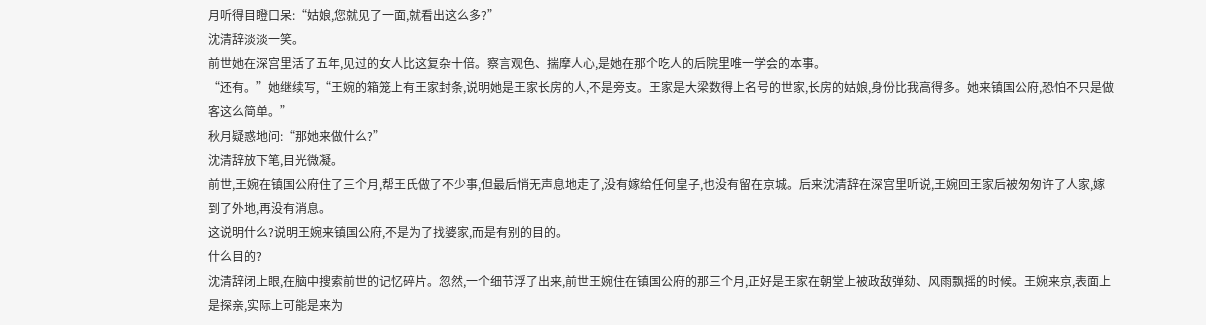月听得目瞪口呆:“姑娘,您就见了一面,就看出这么多?”
沈清辞淡淡一笑。
前世她在深宫里活了五年,见过的女人比这复杂十倍。察言观色、揣摩人心,是她在那个吃人的后院里唯一学会的本事。
“还有。”她继续写,“王婉的箱笼上有王家封条,说明她是王家长房的人,不是旁支。王家是大梁数得上名号的世家,长房的姑娘,身份比我高得多。她来镇国公府,恐怕不只是做客这么简单。”
秋月疑惑地问:“那她来做什么?”
沈清辞放下笔,目光微凝。
前世,王婉在镇国公府住了三个月,帮王氏做了不少事,但最后悄无声息地走了,没有嫁给任何皇子,也没有留在京城。后来沈清辞在深宫里听说,王婉回王家后被匆匆许了人家,嫁到了外地,再没有消息。
这说明什么?说明王婉来镇国公府,不是为了找婆家,而是有别的目的。
什么目的?
沈清辞闭上眼,在脑中搜索前世的记忆碎片。忽然,一个细节浮了出来,前世王婉住在镇国公府的那三个月,正好是王家在朝堂上被政敌弹劾、风雨飘摇的时候。王婉来京,表面上是探亲,实际上可能是来为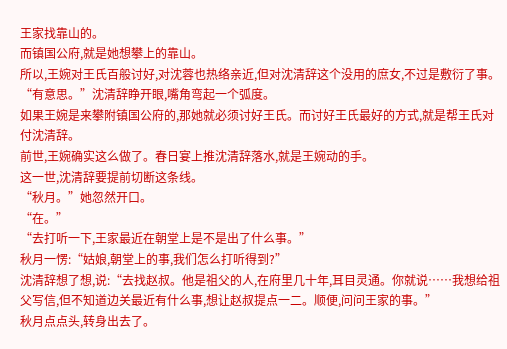王家找靠山的。
而镇国公府,就是她想攀上的靠山。
所以,王婉对王氏百般讨好,对沈蓉也热络亲近,但对沈清辞这个没用的庶女,不过是敷衍了事。
“有意思。”沈清辞睁开眼,嘴角弯起一个弧度。
如果王婉是来攀附镇国公府的,那她就必须讨好王氏。而讨好王氏最好的方式,就是帮王氏对付沈清辞。
前世,王婉确实这么做了。春日宴上推沈清辞落水,就是王婉动的手。
这一世,沈清辞要提前切断这条线。
“秋月。”她忽然开口。
“在。”
“去打听一下,王家最近在朝堂上是不是出了什么事。”
秋月一愣:“姑娘,朝堂上的事,我们怎么打听得到?”
沈清辞想了想,说:“去找赵叔。他是祖父的人,在府里几十年,耳目灵通。你就说……我想给祖父写信,但不知道边关最近有什么事,想让赵叔提点一二。顺便,问问王家的事。”
秋月点点头,转身出去了。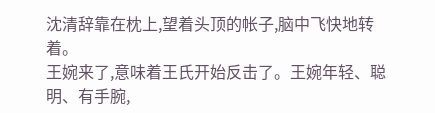沈清辞靠在枕上,望着头顶的帐子,脑中飞快地转着。
王婉来了,意味着王氏开始反击了。王婉年轻、聪明、有手腕,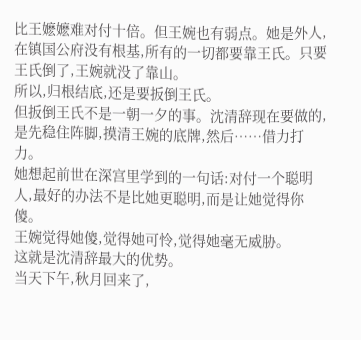比王嬷嬷难对付十倍。但王婉也有弱点。她是外人,在镇国公府没有根基,所有的一切都要靠王氏。只要王氏倒了,王婉就没了靠山。
所以,归根结底,还是要扳倒王氏。
但扳倒王氏不是一朝一夕的事。沈清辞现在要做的,是先稳住阵脚,摸清王婉的底牌,然后……借力打力。
她想起前世在深宫里学到的一句话:对付一个聪明人,最好的办法不是比她更聪明,而是让她觉得你傻。
王婉觉得她傻,觉得她可怜,觉得她毫无威胁。
这就是沈清辞最大的优势。
当天下午,秋月回来了,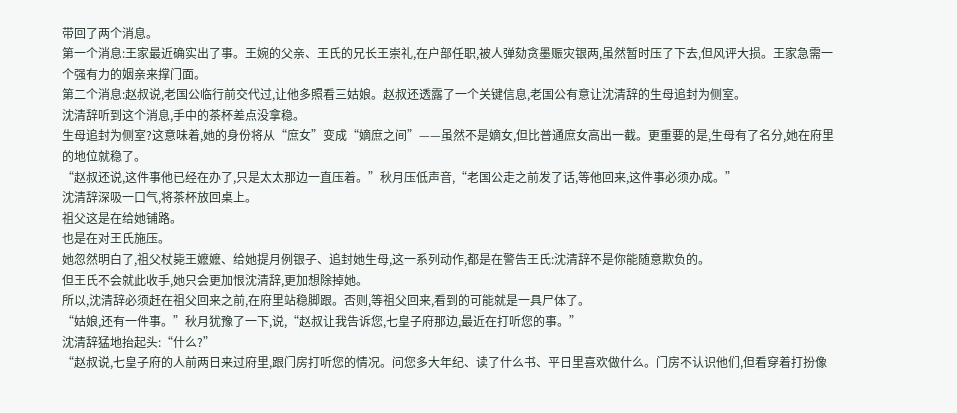带回了两个消息。
第一个消息:王家最近确实出了事。王婉的父亲、王氏的兄长王崇礼,在户部任职,被人弹劾贪墨赈灾银两,虽然暂时压了下去,但风评大损。王家急需一个强有力的姻亲来撑门面。
第二个消息:赵叔说,老国公临行前交代过,让他多照看三姑娘。赵叔还透露了一个关键信息,老国公有意让沈清辞的生母追封为侧室。
沈清辞听到这个消息,手中的茶杯差点没拿稳。
生母追封为侧室?这意味着,她的身份将从“庶女”变成“嫡庶之间”——虽然不是嫡女,但比普通庶女高出一截。更重要的是,生母有了名分,她在府里的地位就稳了。
“赵叔还说,这件事他已经在办了,只是太太那边一直压着。”秋月压低声音,“老国公走之前发了话,等他回来,这件事必须办成。”
沈清辞深吸一口气,将茶杯放回桌上。
祖父这是在给她铺路。
也是在对王氏施压。
她忽然明白了,祖父杖毙王嬷嬷、给她提月例银子、追封她生母,这一系列动作,都是在警告王氏:沈清辞不是你能随意欺负的。
但王氏不会就此收手,她只会更加恨沈清辞,更加想除掉她。
所以,沈清辞必须赶在祖父回来之前,在府里站稳脚跟。否则,等祖父回来,看到的可能就是一具尸体了。
“姑娘,还有一件事。”秋月犹豫了一下,说,“赵叔让我告诉您,七皇子府那边,最近在打听您的事。”
沈清辞猛地抬起头:“什么?”
“赵叔说,七皇子府的人前两日来过府里,跟门房打听您的情况。问您多大年纪、读了什么书、平日里喜欢做什么。门房不认识他们,但看穿着打扮像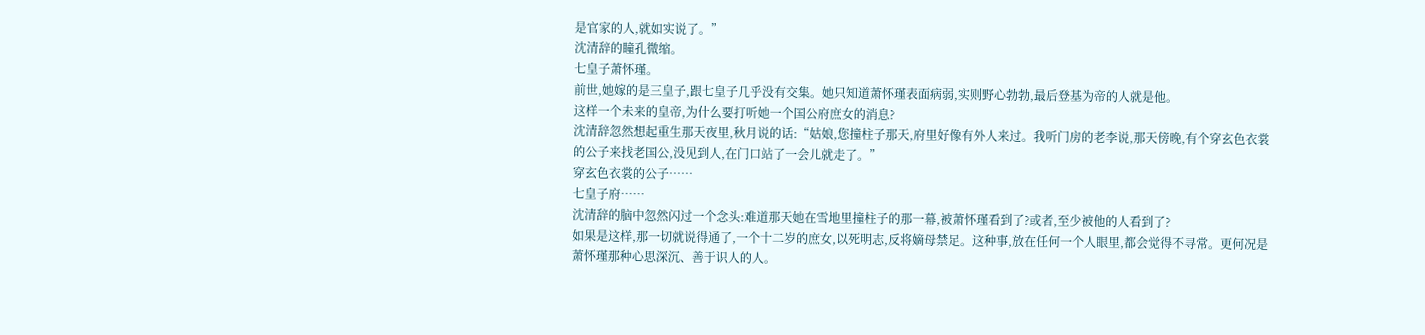是官家的人,就如实说了。”
沈清辞的瞳孔微缩。
七皇子萧怀瑾。
前世,她嫁的是三皇子,跟七皇子几乎没有交集。她只知道萧怀瑾表面病弱,实则野心勃勃,最后登基为帝的人就是他。
这样一个未来的皇帝,为什么要打听她一个国公府庶女的消息?
沈清辞忽然想起重生那天夜里,秋月说的话:“姑娘,您撞柱子那天,府里好像有外人来过。我听门房的老李说,那天傍晚,有个穿玄色衣裳的公子来找老国公,没见到人,在门口站了一会儿就走了。”
穿玄色衣裳的公子……
七皇子府……
沈清辞的脑中忽然闪过一个念头:难道那天她在雪地里撞柱子的那一幕,被萧怀瑾看到了?或者,至少被他的人看到了?
如果是这样,那一切就说得通了,一个十二岁的庶女,以死明志,反将嫡母禁足。这种事,放在任何一个人眼里,都会觉得不寻常。更何况是萧怀瑾那种心思深沉、善于识人的人。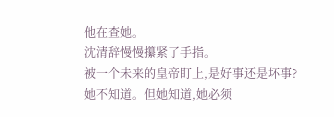他在查她。
沈清辞慢慢攥紧了手指。
被一个未来的皇帝盯上,是好事还是坏事?
她不知道。但她知道,她必须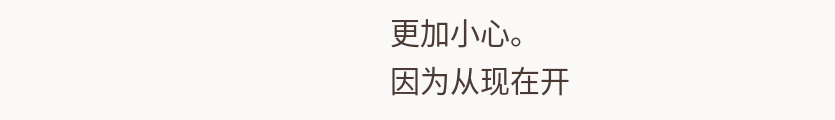更加小心。
因为从现在开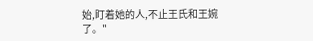始,盯着她的人,不止王氏和王婉了。"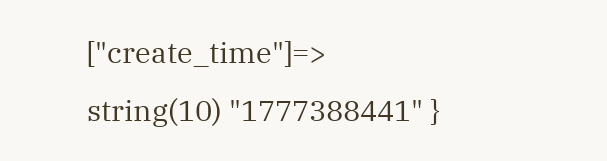["create_time"]=> string(10) "1777388441" }